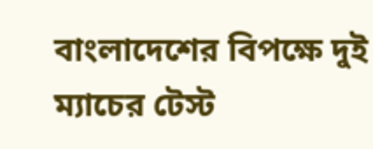বাংলাদেশের বিপক্ষে দুই ম্যাচের টেস্ট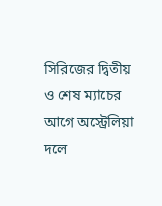সিরিজের দ্বিতীয় ও শেষ ম্যাচের আগে অস্ট্রেলিয়া দলে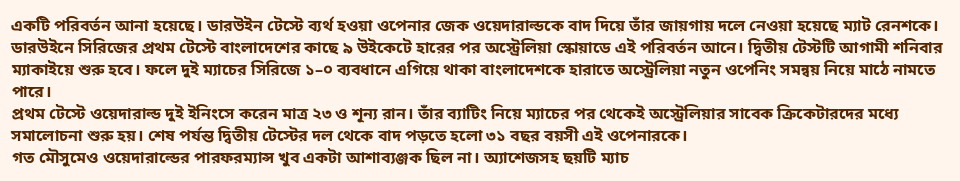একটি পরিবর্তন আনা হয়েছে। ডারউইন টেস্টে ব্যর্থ হওয়া ওপেনার জেক ওয়েদারাল্ডকে বাদ দিয়ে তাঁর জায়গায় দলে নেওয়া হয়েছে ম্যাট রেনশকে।
ডারউইনে সিরিজের প্রথম টেস্টে বাংলাদেশের কাছে ৯ উইকেটে হারের পর অস্ট্রেলিয়া স্কোয়াডে এই পরিবর্তন আনে। দ্বিতীয় টেস্টটি আগামী শনিবার ম্যাকাইয়ে শুরু হবে। ফলে দুই ম্যাচের সিরিজে ১–০ ব্যবধানে এগিয়ে থাকা বাংলাদেশকে হারাতে অস্ট্রেলিয়া নতুন ওপেনিং সমন্বয় নিয়ে মাঠে নামতে পারে।
প্রথম টেস্টে ওয়েদারাল্ড দুই ইনিংসে করেন মাত্র ২৩ ও শূন্য রান। তাঁর ব্যাটিং নিয়ে ম্যাচের পর থেকেই অস্ট্রেলিয়ার সাবেক ক্রিকেটারদের মধ্যে সমালোচনা শুরু হয়। শেষ পর্যন্ত দ্বিতীয় টেস্টের দল থেকে বাদ পড়তে হলো ৩১ বছর বয়সী এই ওপেনারকে।
গত মৌসুমেও ওয়েদারাল্ডের পারফরম্যান্স খুব একটা আশাব্যঞ্জক ছিল না। অ্যাশেজসহ ছয়টি ম্যাচ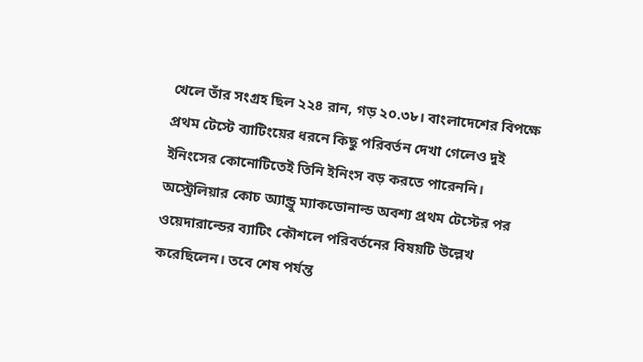খেলে তাঁর সংগ্রহ ছিল ২২৪ রান, গড় ২০.৩৮। বাংলাদেশের বিপক্ষে প্রথম টেস্টে ব্যাটিংয়ের ধরনে কিছু পরিবর্তন দেখা গেলেও দুই ইনিংসের কোনোটিতেই তিনি ইনিংস বড় করতে পারেননি।
অস্ট্রেলিয়ার কোচ অ্যান্ড্রু ম্যাকডোনাল্ড অবশ্য প্রথম টেস্টের পর ওয়েদারাল্ডের ব্যাটিং কৌশলে পরিবর্তনের বিষয়টি উল্লেখ করেছিলেন। তবে শেষ পর্যন্ত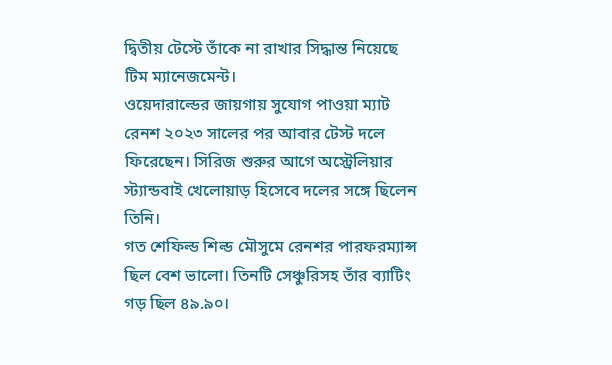দ্বিতীয় টেস্টে তাঁকে না রাখার সিদ্ধান্ত নিয়েছে টিম ম্যানেজমেন্ট।
ওয়েদারাল্ডের জায়গায় সুযোগ পাওয়া ম্যাট রেনশ ২০২৩ সালের পর আবার টেস্ট দলে ফিরেছেন। সিরিজ শুরুর আগে অস্ট্রেলিয়ার স্ট্যান্ডবাই খেলোয়াড় হিসেবে দলের সঙ্গে ছিলেন তিনি।
গত শেফিল্ড শিল্ড মৌসুমে রেনশর পারফরম্যান্স ছিল বেশ ভালো। তিনটি সেঞ্চুরিসহ তাঁর ব্যাটিং গড় ছিল ৪৯.৯০।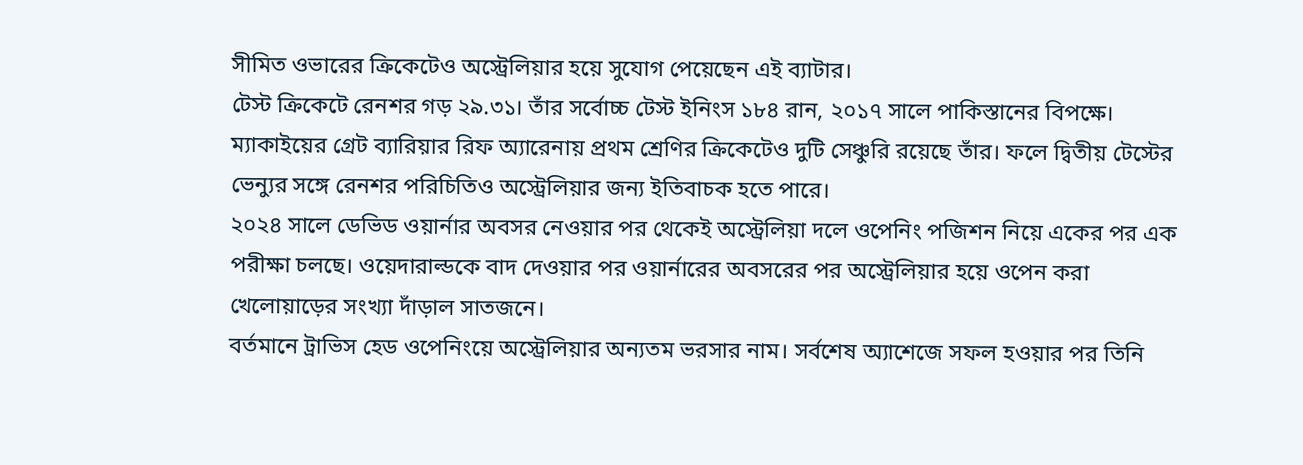সীমিত ওভারের ক্রিকেটেও অস্ট্রেলিয়ার হয়ে সুযোগ পেয়েছেন এই ব্যাটার।
টেস্ট ক্রিকেটে রেনশর গড় ২৯.৩১। তাঁর সর্বোচ্চ টেস্ট ইনিংস ১৮৪ রান, ২০১৭ সালে পাকিস্তানের বিপক্ষে। ম্যাকাইয়ের গ্রেট ব্যারিয়ার রিফ অ্যারেনায় প্রথম শ্রেণির ক্রিকেটেও দুটি সেঞ্চুরি রয়েছে তাঁর। ফলে দ্বিতীয় টেস্টের ভেন্যুর সঙ্গে রেনশর পরিচিতিও অস্ট্রেলিয়ার জন্য ইতিবাচক হতে পারে।
২০২৪ সালে ডেভিড ওয়ার্নার অবসর নেওয়ার পর থেকেই অস্ট্রেলিয়া দলে ওপেনিং পজিশন নিয়ে একের পর এক পরীক্ষা চলছে। ওয়েদারাল্ডকে বাদ দেওয়ার পর ওয়ার্নারের অবসরের পর অস্ট্রেলিয়ার হয়ে ওপেন করা খেলোয়াড়ের সংখ্যা দাঁড়াল সাতজনে।
বর্তমানে ট্রাভিস হেড ওপেনিংয়ে অস্ট্রেলিয়ার অন্যতম ভরসার নাম। সর্বশেষ অ্যাশেজে সফল হওয়ার পর তিনি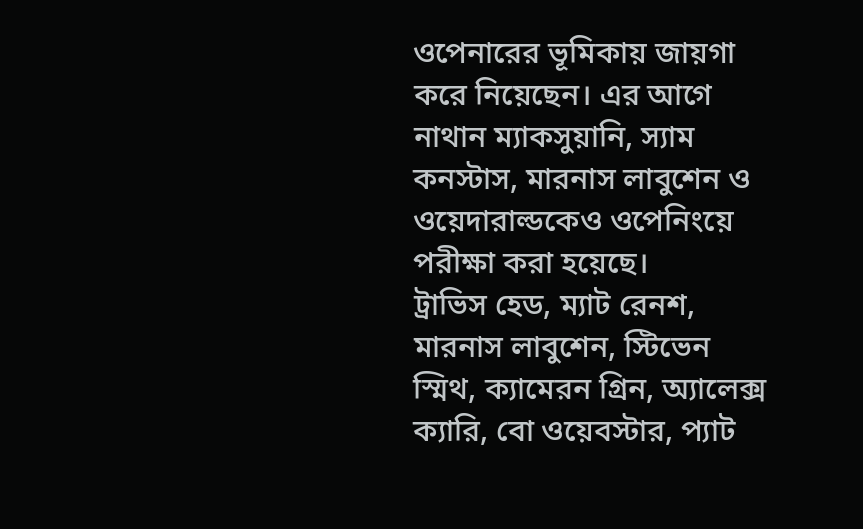ওপেনারের ভূমিকায় জায়গা করে নিয়েছেন। এর আগে নাথান ম্যাকসুয়ানি, স্যাম কনস্টাস, মারনাস লাবুশেন ও ওয়েদারাল্ডকেও ওপেনিংয়ে পরীক্ষা করা হয়েছে।
ট্রাভিস হেড, ম্যাট রেনশ, মারনাস লাবুশেন, স্টিভেন স্মিথ, ক্যামেরন গ্রিন, অ্যালেক্স ক্যারি, বো ওয়েবস্টার, প্যাট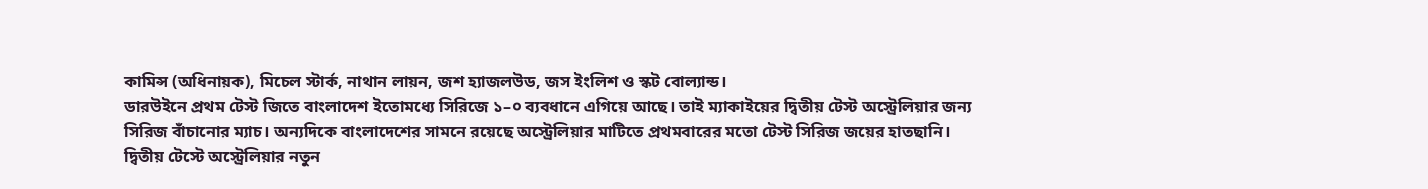কামিন্স (অধিনায়ক), মিচেল স্টার্ক, নাথান লায়ন, জশ হ্যাজলউড, জস ইংলিশ ও স্কট বোল্যান্ড।
ডারউইনে প্রথম টেস্ট জিতে বাংলাদেশ ইতোমধ্যে সিরিজে ১–০ ব্যবধানে এগিয়ে আছে। তাই ম্যাকাইয়ের দ্বিতীয় টেস্ট অস্ট্রেলিয়ার জন্য সিরিজ বাঁচানোর ম্যাচ। অন্যদিকে বাংলাদেশের সামনে রয়েছে অস্ট্রেলিয়ার মাটিতে প্রথমবারের মতো টেস্ট সিরিজ জয়ের হাতছানি।
দ্বিতীয় টেস্টে অস্ট্রেলিয়ার নতুন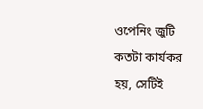ওপেনিং জুটি কতটা কার্যকর হয়, সেটিই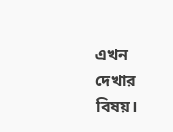এখন দেখার বিষয়।